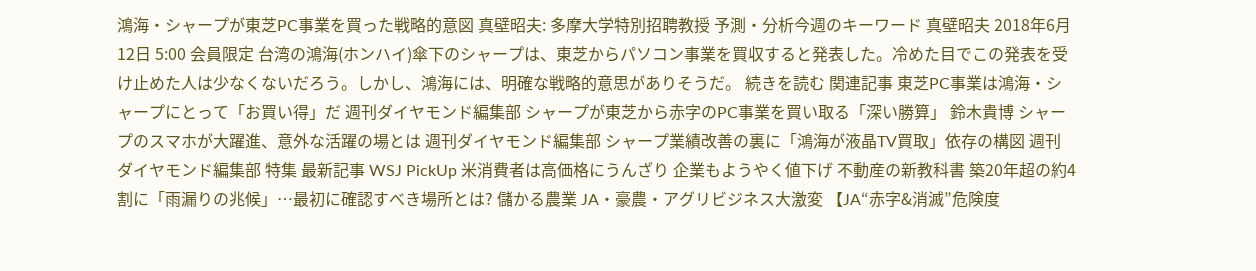鴻海・シャープが東芝PC事業を買った戦略的意図 真壁昭夫: 多摩大学特別招聘教授 予測・分析今週のキーワード 真壁昭夫 2018年6月12日 5:00 会員限定 台湾の鴻海(ホンハイ)傘下のシャープは、東芝からパソコン事業を買収すると発表した。冷めた目でこの発表を受け止めた人は少なくないだろう。しかし、鴻海には、明確な戦略的意思がありそうだ。 続きを読む 関連記事 東芝PC事業は鴻海・シャープにとって「お買い得」だ 週刊ダイヤモンド編集部 シャープが東芝から赤字のPC事業を買い取る「深い勝算」 鈴木貴博 シャープのスマホが大躍進、意外な活躍の場とは 週刊ダイヤモンド編集部 シャープ業績改善の裏に「鴻海が液晶TV買取」依存の構図 週刊ダイヤモンド編集部 特集 最新記事 WSJ PickUp 米消費者は高価格にうんざり 企業もようやく値下げ 不動産の新教科書 築20年超の約4割に「雨漏りの兆候」…最初に確認すべき場所とは? 儲かる農業 JA・豪農・アグリビジネス大激変 【JA“赤字&消滅”危険度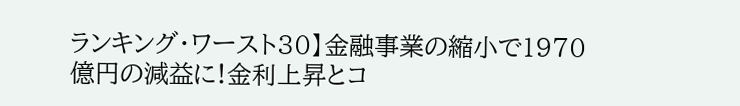ランキング・ワースト30】金融事業の縮小で1970億円の減益に!金利上昇とコ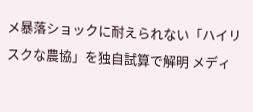メ暴落ショックに耐えられない「ハイリスクな農協」を独自試算で解明 メディ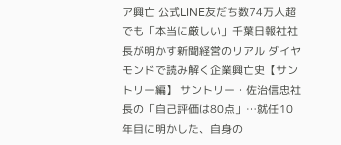ア興亡 公式LINE友だち数74万人超でも「本当に厳しい」千葉日報社社長が明かす新聞経営のリアル ダイヤモンドで読み解く企業興亡史【サントリー編】 サントリー・佐治信忠社長の「自己評価は80点」…就任10年目に明かした、自身の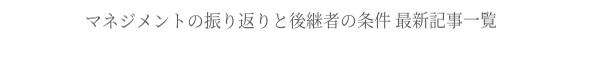マネジメントの振り返りと後継者の条件 最新記事一覧